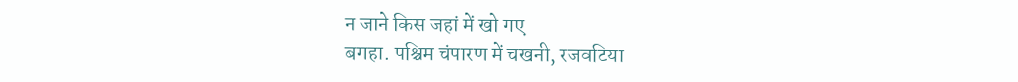न जाने किस जहां में खो गए
बगहा. पश्चिम चंपारण में चखनी, रजवटिया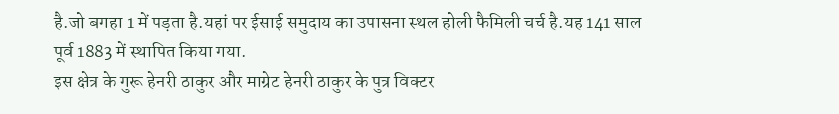है.जो बगहा 1 में पड़ता है.यहां पर ईसाई समुदाय का उपासना स्थल होली फैमिली चर्च है.यह 141 साल पूर्व 1883 में स्थापित किया गया.
इस क्षेत्र के गुरू हेनरी ठाकुर और माग्रेट हेनरी ठाकुर के पुत्र विक्टर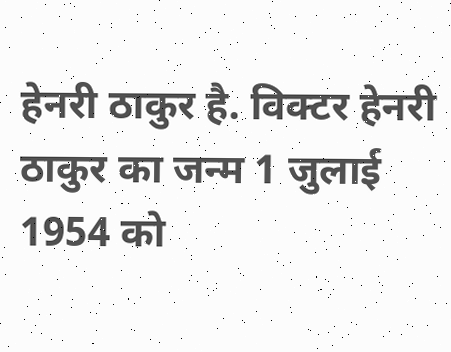हेनरी ठाकुर है. विक्टर हेनरी ठाकुर का जन्म 1 जुलाई 1954 को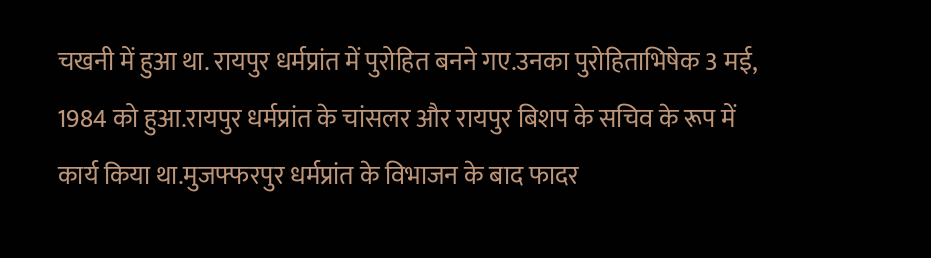चखनी में हुआ था. रायपुर धर्मप्रांत में पुरोहित बनने गए.उनका पुरोहिताभिषेक 3 मई, 1984 को हुआ.रायपुर धर्मप्रांत के चांसलर और रायपुर बिशप के सचिव के रूप में कार्य किया था.मुजफ्फरपुर धर्मप्रांत के विभाजन के बाद फादर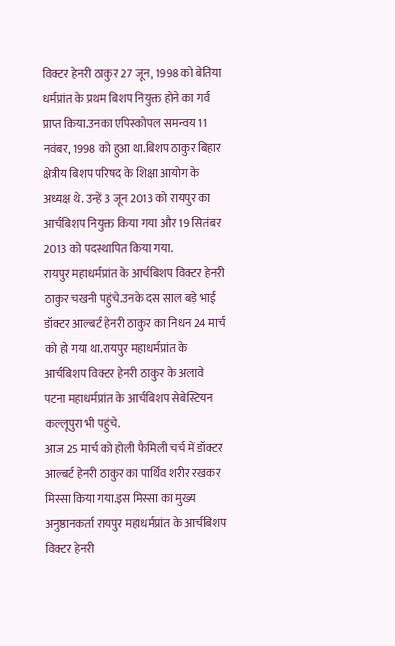विक्टर हेनरी ठाकुर 27 जून, 1998 को बेतिया धर्मप्रांत के प्रथम बिशप नियुक्त होने का गर्व प्राप्त किया.उनका एपिस्कोपल समन्वय 11 नवंबर, 1998 को हुआ था.बिशप ठाकुर बिहार क्षेत्रीय बिशप परिषद के शिक्षा आयोग के अध्यक्ष थे. उन्हें 3 जून 2013 को रायपुर का आर्चबिशप नियुक्त किया गया और 19 सितंबर 2013 को पदस्थापित किया गया.
रायपुर महाधर्मप्रांत के आर्चबिशप विक्टर हेनरी ठाकुर चखनी पहुंचे.उनके दस साल बड़े भाई डॉक्टर आल्बर्ट हेनरी ठाकुर का निधन 24 मार्च को हो गया था.रायपुर महाधर्मप्रांत के आर्चबिशप विक्टर हेनरी ठाकुर के अलावे पटना महाधर्मप्रांत के आर्चबिशप सेबेस्टियन कल्लूपुरा भी पहुंचे.
आज 25 मार्च को होली फैमिली चर्च में डॉक्टर आल्बर्ट हेनरी ठाकुर का पार्थिव शरीर रखकर मिस्सा किया गया.इस मिस्सा का मुख्य अनुष्ठानकर्ता रायपुर महाधर्मप्रांत के आर्चबिशप विक्टर हेनरी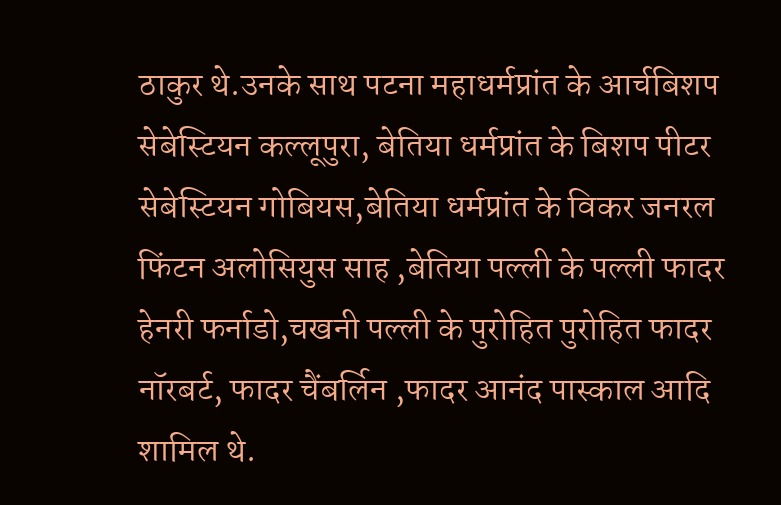ठाकुर थे.उनके साथ पटना महाधर्मप्रांत के आर्चबिशप सेबेस्टियन कल्लूपुरा, बेतिया धर्मप्रांत के बिशप पीटर सेबेस्टियन गोबियस,बेतिया धर्मप्रांत के विकर जनरल फिंटन अलोसियुस साह ,बेतिया पल्ली के पल्ली फादर हेनरी फर्नाडो,चखनी पल्ली के पुरोहित पुरोहित फादर नॉरबर्ट, फादर चैंबर्लिन ,फादर आनंद पास्काल आदि शामिल थे.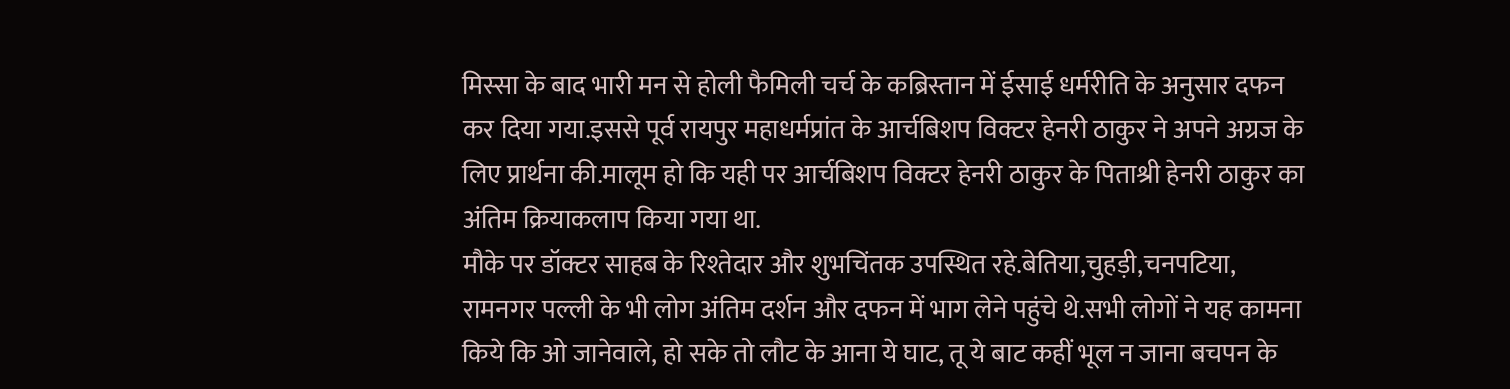मिस्सा के बाद भारी मन से होली फैमिली चर्च के कब्रिस्तान में ईसाई धर्मरीति के अनुसार दफन कर दिया गया.इससे पूर्व रायपुर महाधर्मप्रांत के आर्चबिशप विक्टर हेनरी ठाकुर ने अपने अग्रज के लिए प्रार्थना की.मालूम हो कि यही पर आर्चबिशप विक्टर हेनरी ठाकुर के पिताश्री हेनरी ठाकुर का अंतिम क्रियाकलाप किया गया था.
मौके पर डॉक्टर साहब के रिश्तेदार और शुभचिंतक उपस्थित रहे.बेतिया,चुहड़ी,चनपटिया, रामनगर पल्ली के भी लोग अंतिम दर्शन और दफन में भाग लेने पहुंचे थे.सभी लोगों ने यह कामना किये कि ओ जानेवाले, हो सके तो लौट के आना ये घाट, तू ये बाट कहीं भूल न जाना बचपन के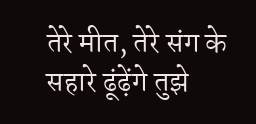तेरे मीत, तेरे संग के सहारे ढूंढ़ेंगे तुझे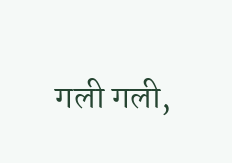गली गली,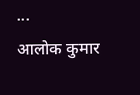...
आलोक कुमार